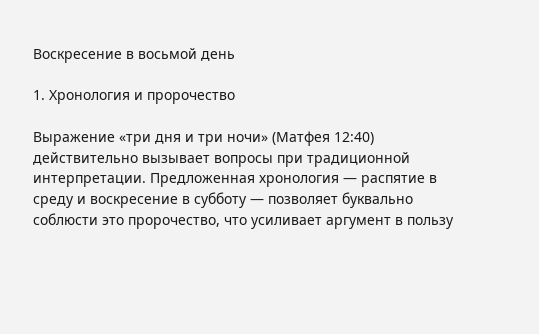Воскресение в восьмой день

1. Хронология и пророчество

Выражение «три дня и три ночи» (Матфея 12:40) действительно вызывает вопросы при традиционной интерпретации. Предложенная хронология — распятие в среду и воскресение в субботу — позволяет буквально соблюсти это пророчество, что усиливает аргумент в пользу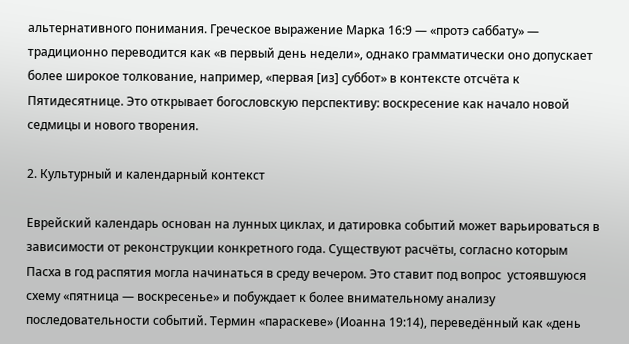альтернативного понимания. Греческое выражение Марка 16:9 — «протэ саббату» — традиционно переводится как «в первый день недели», однако грамматически оно допускает более широкое толкование, например, «первая [из] суббот» в контексте отсчёта к Пятидесятнице. Это открывает богословскую перспективу: воскресение как начало новой седмицы и нового творения.

2. Культурный и календарный контекст

Еврейский календарь основан на лунных циклах, и датировка событий может варьироваться в зависимости от реконструкции конкретного года. Существуют расчёты, согласно которым Пасха в год распятия могла начинаться в среду вечером. Это ставит под вопрос  устоявшуюся схему «пятница — воскресенье» и побуждает к более внимательному анализу последовательности событий. Термин «параскеве» (Иоанна 19:14), переведённый как «день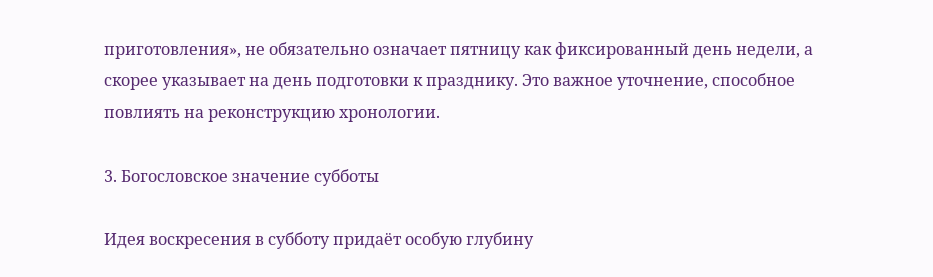приготовления», не обязательно означает пятницу как фиксированный день недели, а скорее указывает на день подготовки к празднику. Это важное уточнение, способное повлиять на реконструкцию хронологии.

3. Богословское значение субботы

Идея воскресения в субботу придаёт особую глубину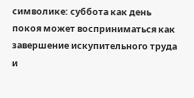символике: суббота как день покоя может восприниматься как завершение искупительного труда и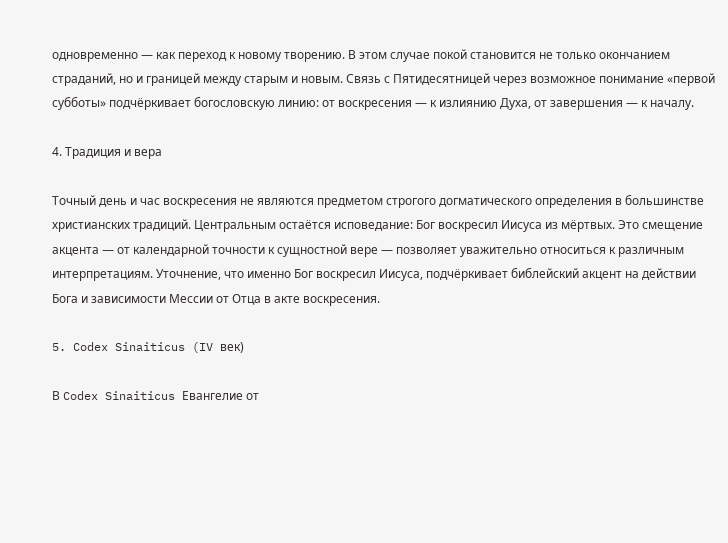одновременно — как переход к новому творению. В этом случае покой становится не только окончанием страданий, но и границей между старым и новым. Связь с Пятидесятницей через возможное понимание «первой субботы» подчёркивает богословскую линию: от воскресения — к излиянию Духа, от завершения — к началу.

4. Традиция и вера

Точный день и час воскресения не являются предметом строгого догматического определения в большинстве христианских традиций. Центральным остаётся исповедание: Бог воскресил Иисуса из мёртвых. Это смещение акцента — от календарной точности к сущностной вере — позволяет уважительно относиться к различным интерпретациям. Уточнение, что именно Бог воскресил Иисуса, подчёркивает библейский акцент на действии Бога и зависимости Мессии от Отца в акте воскресения.

5. Codex Sinaiticus (IV век)

В Codex Sinaiticus Евангелие от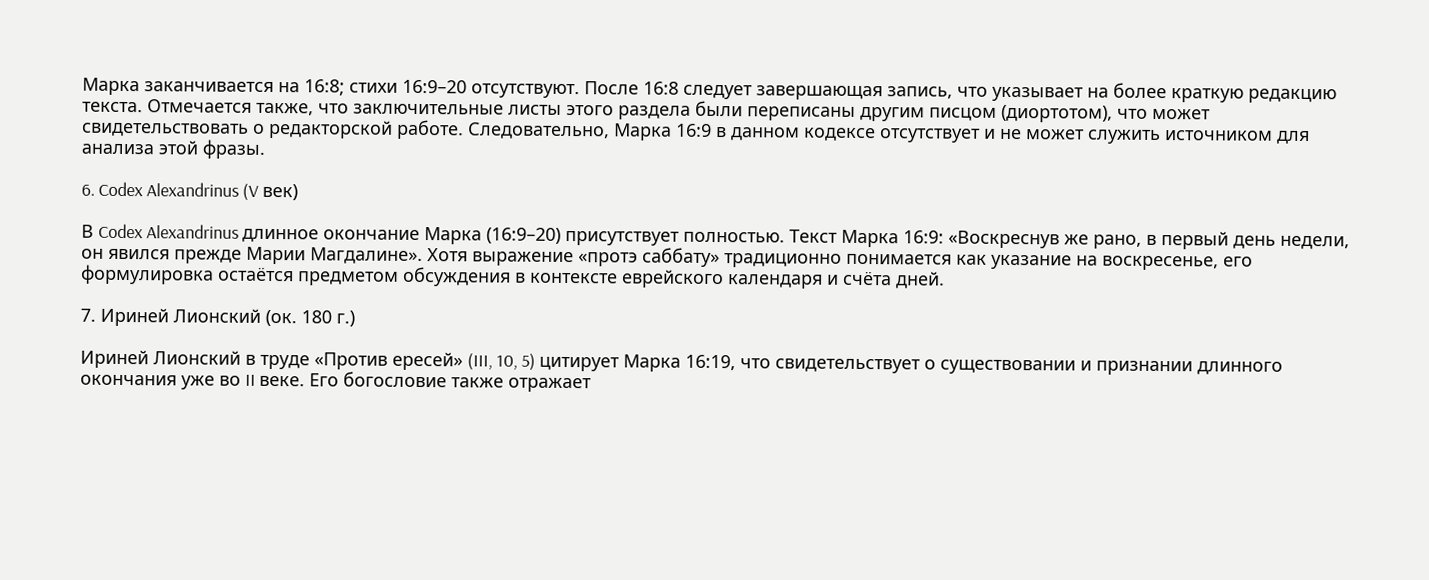Марка заканчивается на 16:8; стихи 16:9–20 отсутствуют. После 16:8 следует завершающая запись, что указывает на более краткую редакцию текста. Отмечается также, что заключительные листы этого раздела были переписаны другим писцом (диортотом), что может свидетельствовать о редакторской работе. Следовательно, Марка 16:9 в данном кодексе отсутствует и не может служить источником для анализа этой фразы.

6. Codex Alexandrinus (V век)

В Codex Alexandrinus длинное окончание Марка (16:9–20) присутствует полностью. Текст Марка 16:9: «Воскреснув же рано, в первый день недели, он явился прежде Марии Магдалине». Хотя выражение «протэ саббату» традиционно понимается как указание на воскресенье, его формулировка остаётся предметом обсуждения в контексте еврейского календаря и счёта дней.

7. Ириней Лионский (ок. 180 г.)

Ириней Лионский в труде «Против ересей» (III, 10, 5) цитирует Марка 16:19, что свидетельствует о существовании и признании длинного окончания уже во II веке. Его богословие также отражает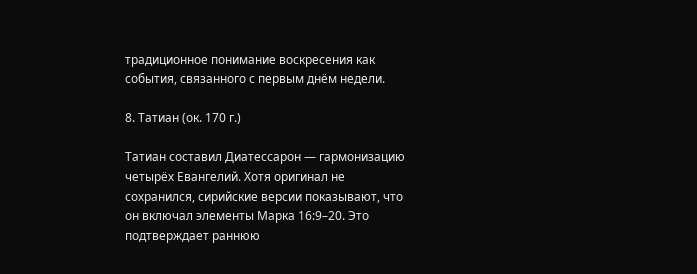традиционное понимание воскресения как события, связанного с первым днём недели.

8. Татиан (ок. 170 г.)

Татиан составил Диатессарон — гармонизацию четырёх Евангелий. Хотя оригинал не сохранился, сирийские версии показывают, что он включал элементы Марка 16:9–20. Это подтверждает раннюю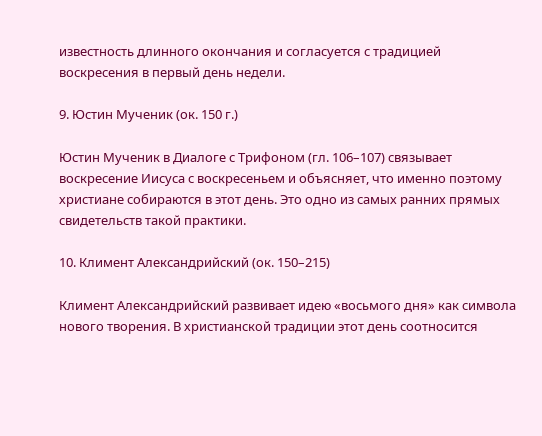известность длинного окончания и согласуется с традицией воскресения в первый день недели.

9. Юстин Мученик (ок. 150 г.)

Юстин Мученик в Диалоге с Трифоном (гл. 106–107) связывает воскресение Иисуса с воскресеньем и объясняет, что именно поэтому христиане собираются в этот день. Это одно из самых ранних прямых свидетельств такой практики.

10. Климент Александрийский (ок. 150–215)

Климент Александрийский развивает идею «восьмого дня» как символа нового творения. В христианской традиции этот день соотносится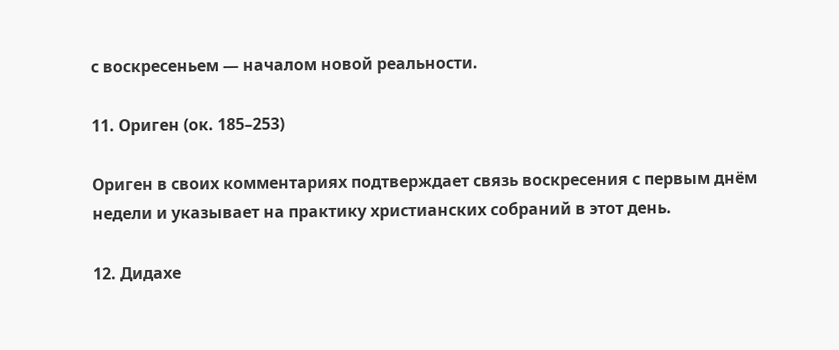с воскресеньем — началом новой реальности.

11. Ориген (ок. 185–253)

Ориген в своих комментариях подтверждает связь воскресения с первым днём недели и указывает на практику христианских собраний в этот день.

12. Дидахе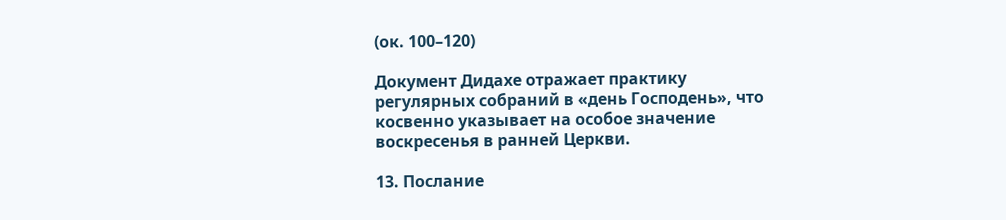(ок. 100–120)

Документ Дидахе отражает практику регулярных собраний в «день Господень», что косвенно указывает на особое значение воскресенья в ранней Церкви.

13. Послание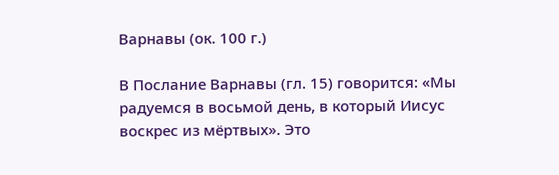Варнавы (ок. 100 г.)

В Послание Варнавы (гл. 15) говорится: «Мы радуемся в восьмой день, в который Иисус воскрес из мёртвых». Это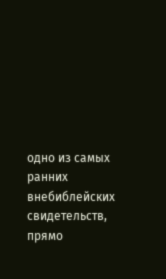одно из самых ранних внебиблейских свидетельств, прямо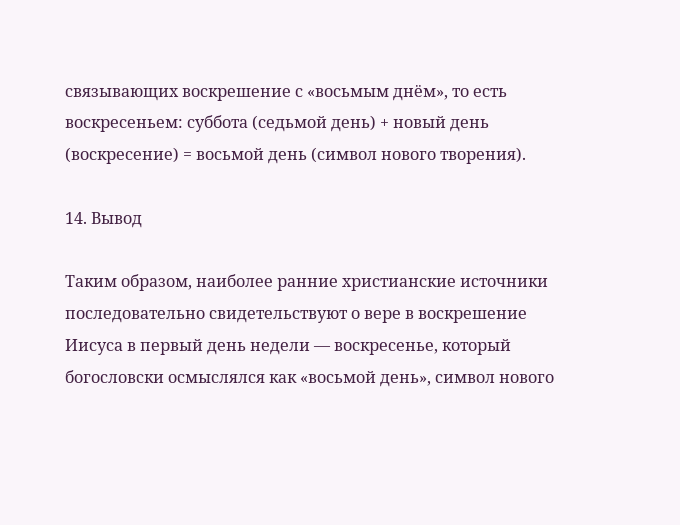связывающих воскрешение с «восьмым днём», то есть воскресеньем: суббота (седьмой день) + новый день (воскресение) = восьмой день (символ нового творения).

14. Вывод

Таким образом, наиболее ранние христианские источники последовательно свидетельствуют о вере в воскрешение Иисуса в первый день недели — воскресенье, который богословски осмыслялся как «восьмой день», символ нового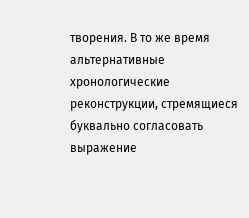творения. В то же время альтернативные хронологические реконструкции, стремящиеся буквально согласовать выражение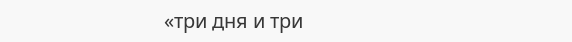«три дня и три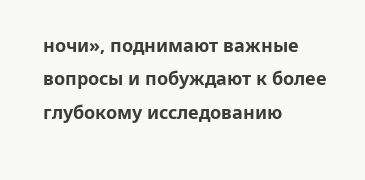ночи», поднимают важные вопросы и побуждают к более глубокому исследованию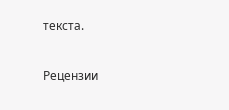текста.


Рецензии